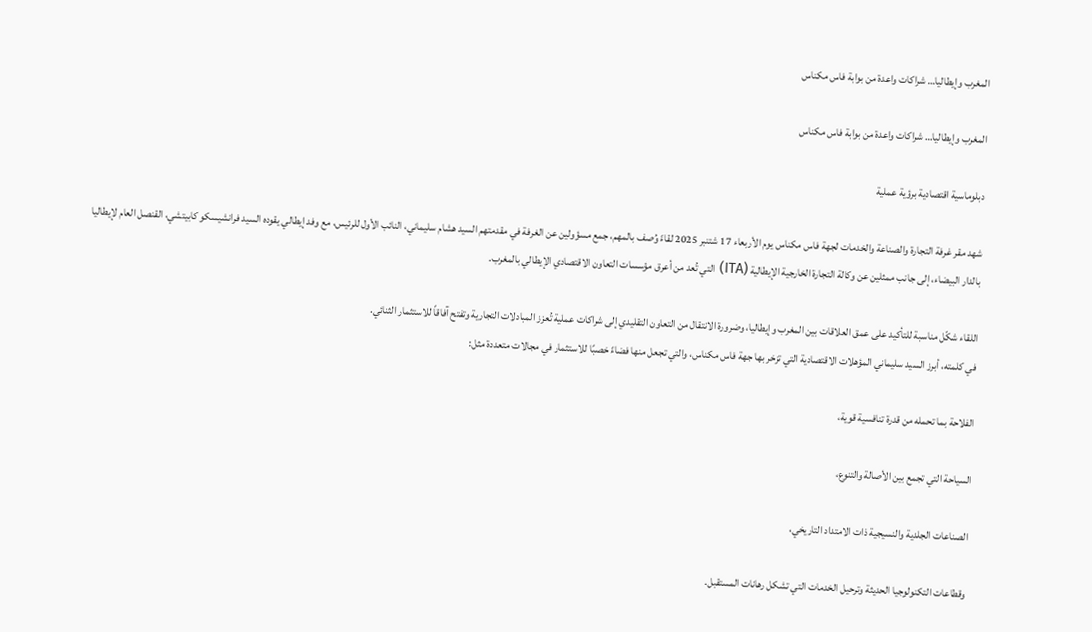المغرب وإيطاليا… شراكات واعدة من بوابة فاس مكناس

المغرب وإيطاليا… شراكات واعدة من بوابة فاس مكناس

دبلوماسية اقتصادية برؤية عملية

شهد مقر غرفة التجارة والصناعة والخدمات لجهة فاس مكناس يوم الأربعاء 17 شتنبر 2025 لقاءً وُصف بالمهم، جمع مسؤولين عن الغرفة في مقدمتهم السيد هشام سليماني، النائب الأول للرئيس، مع وفد إيطالي يقوده السيد فرانشيسكو كابيتشي، القنصل العام لإيطاليا بالدار البيضاء، إلى جانب ممثلين عن وكالة التجارة الخارجية الإيطالية (ITA) التي تُعد من أعرق مؤسسات التعاون الاقتصادي الإيطالي بالمغرب.

اللقاء شكّل مناسبة للتأكيد على عمق العلاقات بين المغرب وإيطاليا، وضرورة الانتقال من التعاون التقليدي إلى شراكات عملية تُعزز المبادلات التجارية وتفتح آفاقاً للاستثمار الثنائي.
في كلمته، أبرز السيد سليماني المؤهلات الاقتصادية التي تزخر بها جهة فاس مكناس، والتي تجعل منها فضاءً خصبًا للاستثمار في مجالات متعددة مثل:

الفلاحة بما تحمله من قدرة تنافسية قوية،

السياحة التي تجمع بين الأصالة والتنوع،

الصناعات الجلدية والنسيجية ذات الامتداد التاريخي،

وقطاعات التكنولوجيا الحديثة وترحيل الخدمات التي تشكل رهانات المستقبل.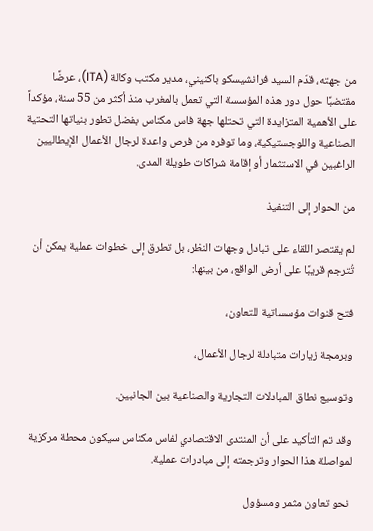من جهته، قدّم السيد فرانشيسكو باكنيني، مدير مكتب وكالة (ITA)، عرضًا مقتضبًا حول دور هذه المؤسسة التي تعمل بالمغرب منذ أكثر من 55 سنة، مؤكداً على الأهمية المتزايدة التي تحتلها جهة فاس مكناس بفضل تطور بنياتها التحتية الصناعية واللوجستيكية، وما توفره من فرص واعدة لرجال الأعمال الإيطاليين الراغبين في الاستثمار أو إقامة شراكات طويلة المدى.

من الحوار إلى التنفيذ

لم يقتصر اللقاء على تبادل وجهات النظر، بل تطرق إلى خطوات عملية يمكن أن تُترجم قريبًا على أرض الواقع، من بينها:

فتح قنوات مؤسساتية للتعاون،

وبرمجة زيارات متبادلة لرجال الأعمال،

وتوسيع نطاق المبادلات التجارية والصناعية بين الجانبين.

وقد تم التأكيد على أن المنتدى الاقتصادي لفاس مكناس سيكون محطة مركزية لمواصلة هذا الحوار وترجمته إلى مبادرات عملية.

 نحو تعاون مثمر ومسؤول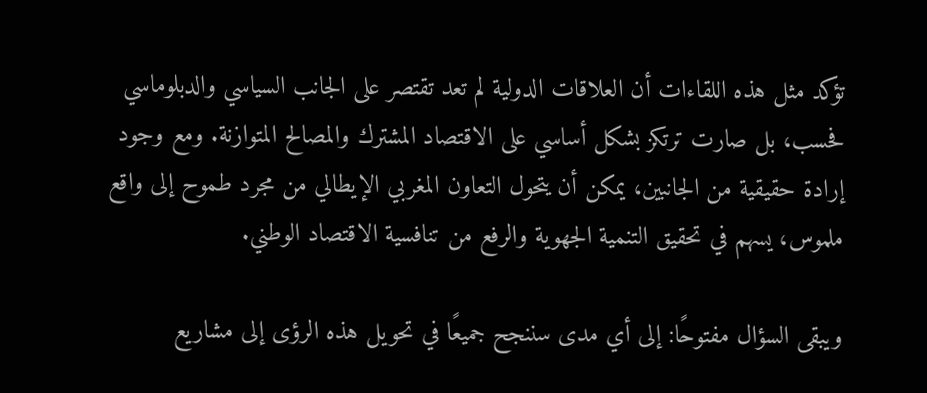تؤكد مثل هذه اللقاءات أن العلاقات الدولية لم تعد تقتصر على الجانب السياسي والدبلوماسي فحسب، بل صارت ترتكز بشكل أساسي على الاقتصاد المشترك والمصالح المتوازنة. ومع وجود إرادة حقيقية من الجانبين، يمكن أن يتحول التعاون المغربي الإيطالي من مجرد طموح إلى واقع ملموس، يسهم في تحقيق التنمية الجهوية والرفع من تنافسية الاقتصاد الوطني.

ويبقى السؤال مفتوحًا: إلى أي مدى سننجح جميعًا في تحويل هذه الرؤى إلى مشاريع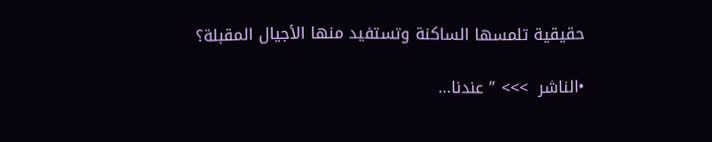حقيقية تلمسها الساكنة وتستفيد منها الأجيال المقبلة؟

•الناشر  >>> ” عندنا…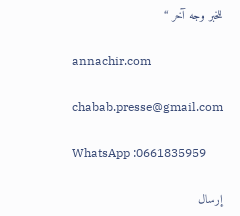للخبر وجه آخر “

annachir.com

chabab.presse@gmail.com

WhatsApp :0661835959

إرسال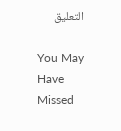التعليق

You May Have Missed